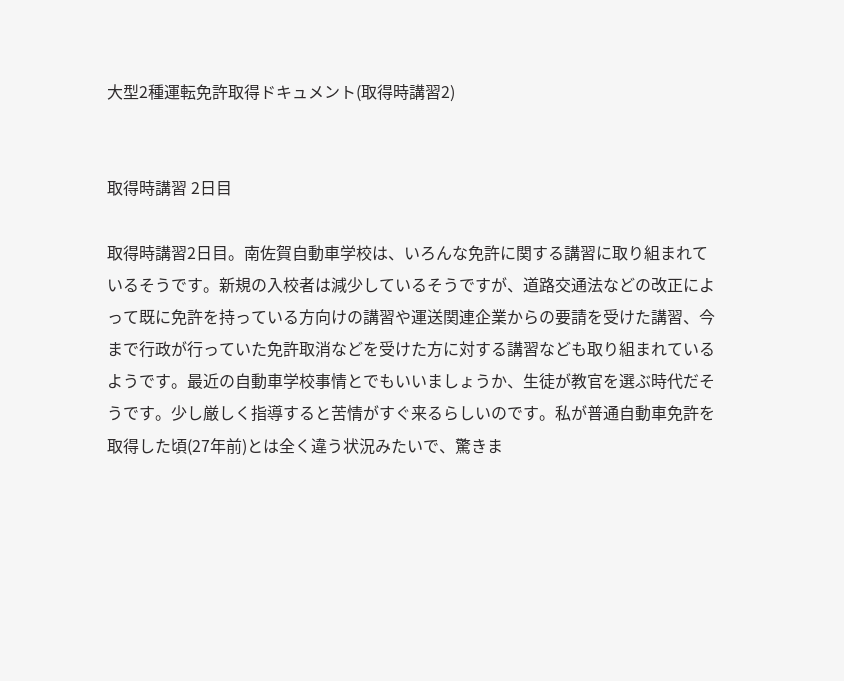大型2種運転免許取得ドキュメント(取得時講習2)


取得時講習 2日目

取得時講習2日目。南佐賀自動車学校は、いろんな免許に関する講習に取り組まれているそうです。新規の入校者は減少しているそうですが、道路交通法などの改正によって既に免許を持っている方向けの講習や運送関連企業からの要請を受けた講習、今まで行政が行っていた免許取消などを受けた方に対する講習なども取り組まれているようです。最近の自動車学校事情とでもいいましょうか、生徒が教官を選ぶ時代だそうです。少し厳しく指導すると苦情がすぐ来るらしいのです。私が普通自動車免許を取得した頃(27年前)とは全く違う状況みたいで、驚きま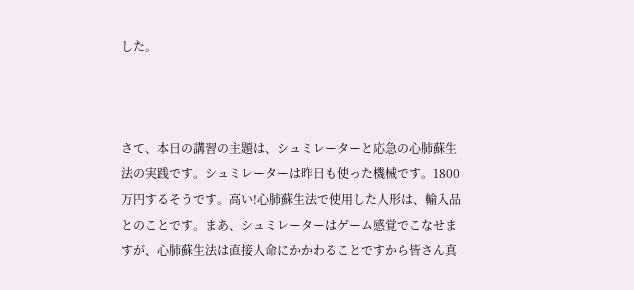した。



さて、本日の講習の主題は、シュミレーターと応急の心肺蘇生法の実践です。シュミレーターは昨日も使った機械です。1800万円するそうです。高い!心肺蘇生法で使用した人形は、輸入品とのことです。まあ、シュミレーターはゲーム感覚でこなせますが、心肺蘇生法は直接人命にかかわることですから皆さん真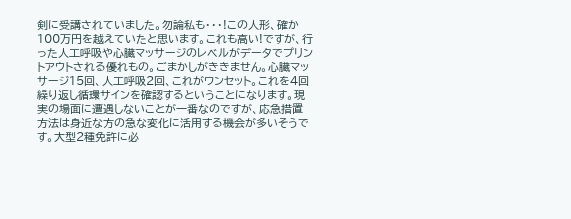剣に受講されていました。勿論私も・・・!この人形、確か100万円を越えていたと思います。これも高い!ですが、行った人工呼吸や心臓マッサージのレベルがデータでプリントアウトされる優れもの。ごまかしがききません。心臓マッサージ15回、人工呼吸2回、これがワンセット。これを4回繰り返し循環サインを確認するということになります。現実の場面に遭遇しないことが一番なのですが、応急措置方法は身近な方の急な変化に活用する機会が多いそうです。大型2種免許に必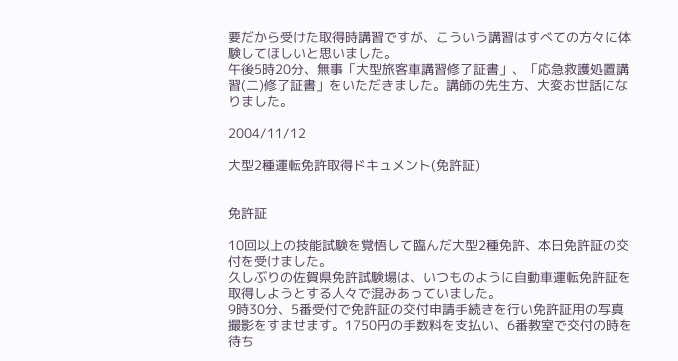要だから受けた取得時講習ですが、こういう講習はすべての方々に体験してほしいと思いました。
午後5時20分、無事「大型旅客車講習修了証書」、「応急救護処置講習(二)修了証書」をいただきました。講師の先生方、大変お世話になりました。

2004/11/12

大型2種運転免許取得ドキュメント(免許証)


免許証

10回以上の技能試験を覚悟して臨んだ大型2種免許、本日免許証の交付を受けました。
久しぶりの佐賀県免許試験場は、いつものように自動車運転免許証を取得しようとする人々で混みあっていました。
9時30分、5番受付で免許証の交付申請手続きを行い免許証用の写真撮影をすませます。1750円の手数料を支払い、6番教室で交付の時を待ち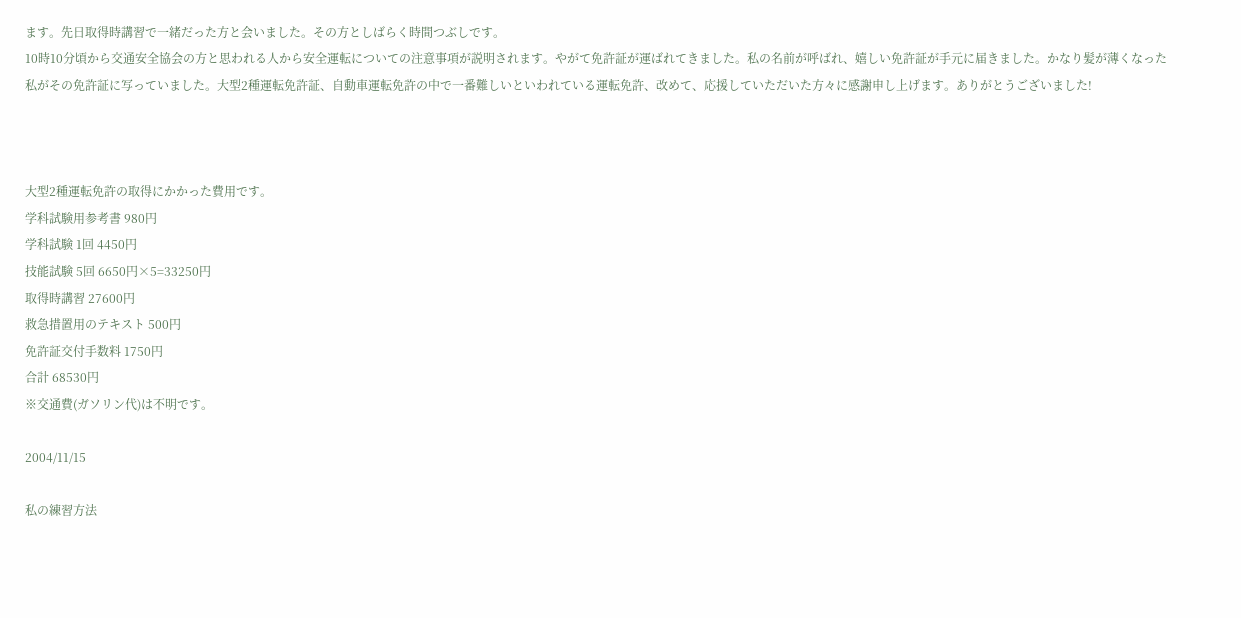ます。先日取得時講習で一緒だった方と会いました。その方としばらく時間つぶしです。
10時10分頃から交通安全協会の方と思われる人から安全運転についての注意事項が説明されます。やがて免許証が運ばれてきました。私の名前が呼ばれ、嬉しい免許証が手元に届きました。かなり髪が薄くなった私がその免許証に写っていました。大型2種運転免許証、自動車運転免許の中で一番難しいといわれている運転免許、改めて、応援していただいた方々に感謝申し上げます。ありがとうございました!



大型2種運転免許の取得にかかった費用です。
学科試験用参考書 980円
学科試験 1回 4450円
技能試験 5回 6650円×5=33250円
取得時講習 27600円
救急措置用のテキスト 500円
免許証交付手数料 1750円
合計 68530円
※交通費(ガソリン代)は不明です。

2004/11/15

私の練習方法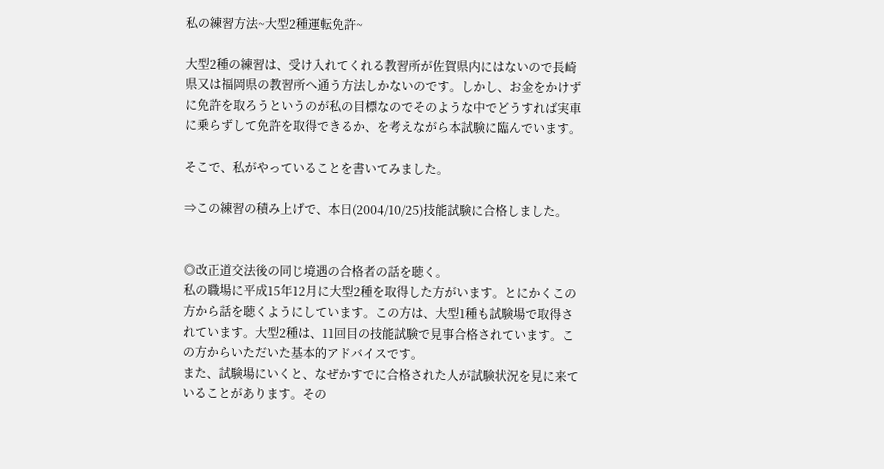私の練習方法~大型2種運転免許~

大型2種の練習は、受け入れてくれる教習所が佐賀県内にはないので長崎県又は福岡県の教習所へ通う方法しかないのです。しかし、お金をかけずに免許を取ろうというのが私の目標なのでそのような中でどうすれば実車に乗らずして免許を取得できるか、を考えながら本試験に臨んでいます。

そこで、私がやっていることを書いてみました。

⇒この練習の積み上げで、本日(2004/10/25)技能試験に合格しました。


◎改正道交法後の同じ境遇の合格者の話を聴く。
私の職場に平成15年12月に大型2種を取得した方がいます。とにかくこの方から話を聴くようにしています。この方は、大型1種も試験場で取得されています。大型2種は、11回目の技能試験で見事合格されています。この方からいただいた基本的アドバイスです。
また、試験場にいくと、なぜかすでに合格された人が試験状況を見に来ていることがあります。その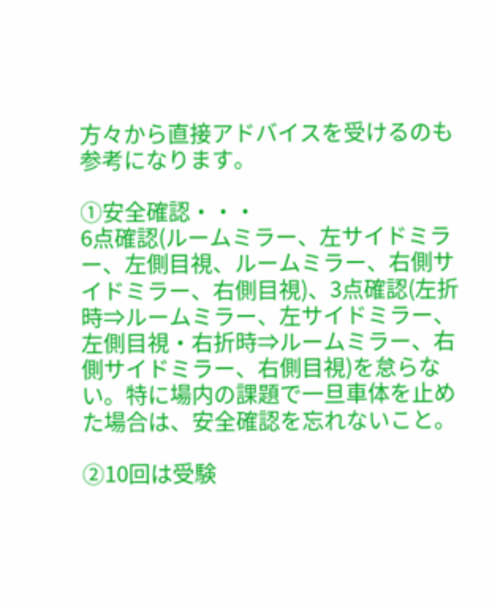方々から直接アドバイスを受けるのも参考になります。

①安全確認・・・
6点確認(ルームミラー、左サイドミラー、左側目視、ルームミラー、右側サイドミラー、右側目視)、3点確認(左折時⇒ルームミラー、左サイドミラー、左側目視・右折時⇒ルームミラー、右側サイドミラー、右側目視)を怠らない。特に場内の課題で一旦車体を止めた場合は、安全確認を忘れないこと。

②10回は受験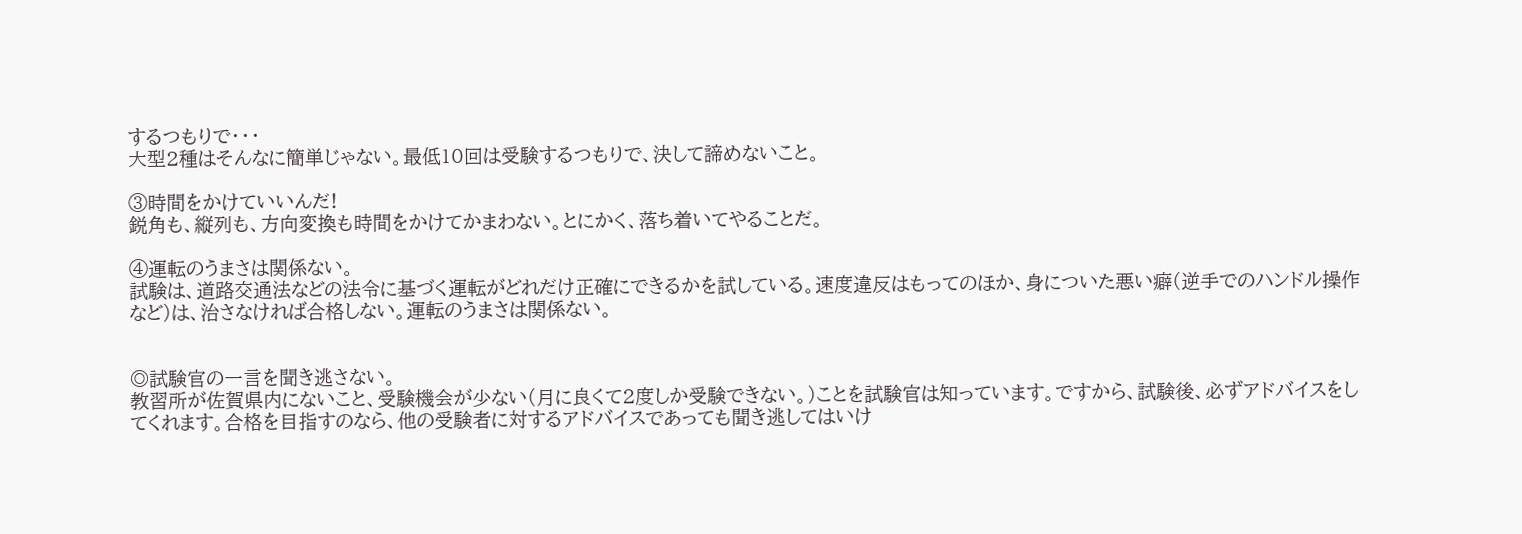するつもりで・・・
大型2種はそんなに簡単じゃない。最低10回は受験するつもりで、決して諦めないこと。

③時間をかけていいんだ!
鋭角も、縦列も、方向変換も時間をかけてかまわない。とにかく、落ち着いてやることだ。

④運転のうまさは関係ない。
試験は、道路交通法などの法令に基づく運転がどれだけ正確にできるかを試している。速度違反はもってのほか、身についた悪い癖(逆手でのハンドル操作など)は、治さなければ合格しない。運転のうまさは関係ない。


◎試験官の一言を聞き逃さない。
教習所が佐賀県内にないこと、受験機会が少ない(月に良くて2度しか受験できない。)ことを試験官は知っています。ですから、試験後、必ずアドバイスをしてくれます。合格を目指すのなら、他の受験者に対するアドバイスであっても聞き逃してはいけ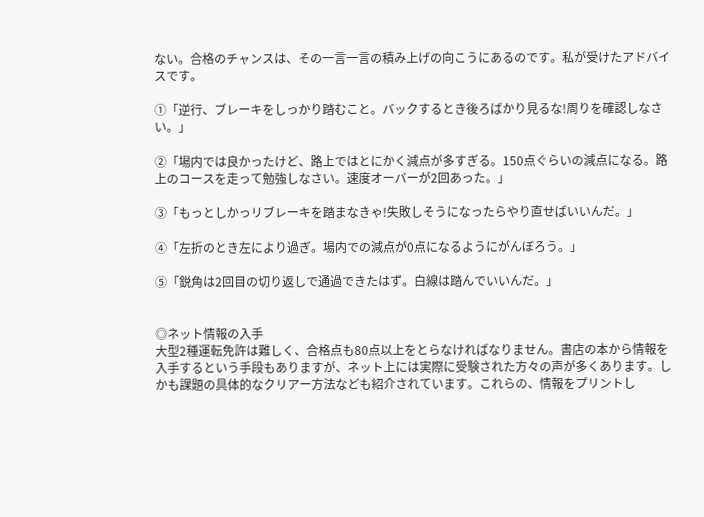ない。合格のチャンスは、その一言一言の積み上げの向こうにあるのです。私が受けたアドバイスです。

①「逆行、ブレーキをしっかり踏むこと。バックするとき後ろばかり見るな!周りを確認しなさい。」

②「場内では良かったけど、路上ではとにかく減点が多すぎる。150点ぐらいの減点になる。路上のコースを走って勉強しなさい。速度オーバーが2回あった。」

③「もっとしかっリブレーキを踏まなきゃ!失敗しそうになったらやり直せばいいんだ。」

④「左折のとき左により過ぎ。場内での減点が0点になるようにがんぼろう。」

⑤「鋭角は2回目の切り返しで通過できたはず。白線は踏んでいいんだ。」


◎ネット情報の入手
大型2種運転免許は難しく、合格点も80点以上をとらなければなりません。書店の本から情報を入手するという手段もありますが、ネット上には実際に受験された方々の声が多くあります。しかも課題の具体的なクリアー方法なども紹介されています。これらの、情報をプリントし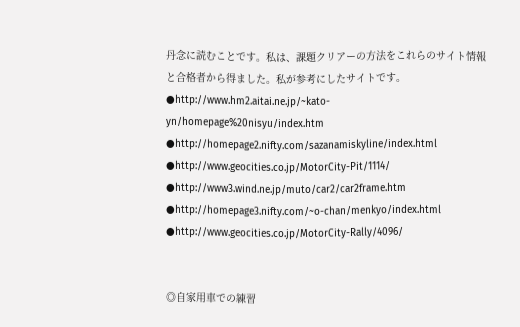丹念に読むことです。私は、課題クリアーの方法をこれらのサイト情報と合格者から得ました。私が参考にしたサイトです。
●http://www.hm2.aitai.ne.jp/~kato-yn/homepage%20nisyu/index.htm
●http://homepage2.nifty.com/sazanamiskyline/index.html
●http://www.geocities.co.jp/MotorCity-Pit/1114/
●http://www3.wind.ne.jp/muto/car2/car2frame.htm
●http://homepage3.nifty.com/~o-chan/menkyo/index.html
●http://www.geocities.co.jp/MotorCity-Rally/4096/


◎自家用車での練習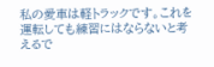私の愛車は軽トラックです。これを運転しても練習にはならないと考えるで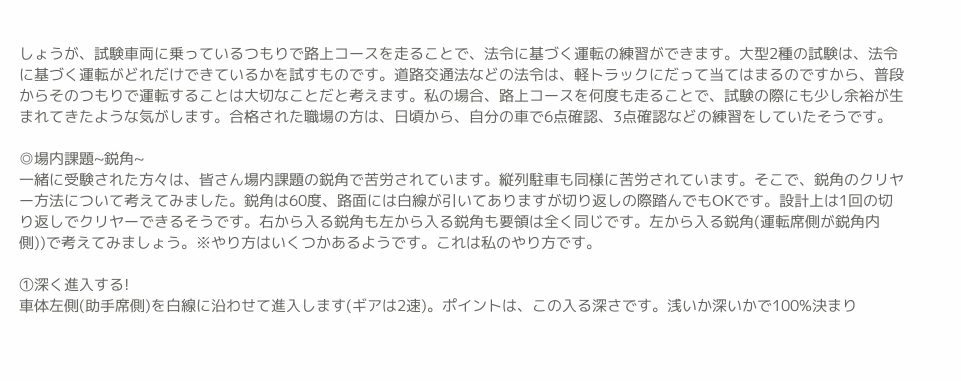しょうが、試験車両に乗っているつもりで路上コースを走ることで、法令に基づく運転の練習ができます。大型2種の試験は、法令に基づく運転がどれだけできているかを試すものです。道路交通法などの法令は、軽トラックにだって当てはまるのですから、普段からそのつもりで運転することは大切なことだと考えます。私の場合、路上コースを何度も走ることで、試験の際にも少し余裕が生まれてきたような気がします。合格された職場の方は、日頃から、自分の車で6点確認、3点確認などの練習をしていたそうです。

◎場内課題~鋭角~
一緒に受験された方々は、皆さん場内課題の鋭角で苦労されています。縦列駐車も同様に苦労されています。そこで、鋭角のクリヤー方法について考えてみました。鋭角は60度、路面には白線が引いてありますが切り返しの際踏んでもOKです。設計上は1回の切り返しでクリヤーできるそうです。右から入る鋭角も左から入る鋭角も要領は全く同じです。左から入る鋭角(運転席側が鋭角内側))で考えてみましょう。※やり方はいくつかあるようです。これは私のやり方です。

①深く進入する!
車体左側(助手席側)を白線に沿わせて進入します(ギアは2速)。ポイントは、この入る深さです。浅いか深いかで100%決まり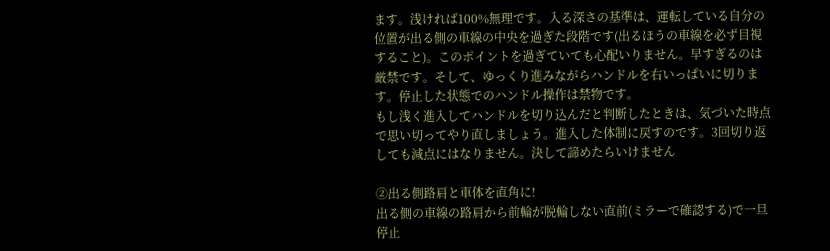ます。浅ければ100%無理です。入る深さの基準は、運転している自分の位置が出る側の車線の中央を過ぎた段階です(出るほうの車線を必ず目視すること)。このポイントを過ぎていても心配いりません。早すぎるのは厳禁です。そして、ゆっくり進みながらハンドルを右いっぱいに切ります。停止した状態でのハンドル操作は禁物です。
もし浅く進入してハンドルを切り込んだと判断したときは、気づいた時点で思い切ってやり直しましょう。進入した体制に戻すのです。3回切り返しても減点にはなりません。決して諦めたらいけません

②出る側路肩と車体を直角に!
出る側の車線の路肩から前輪が脱輪しない直前(ミラーで確認する)で一旦停止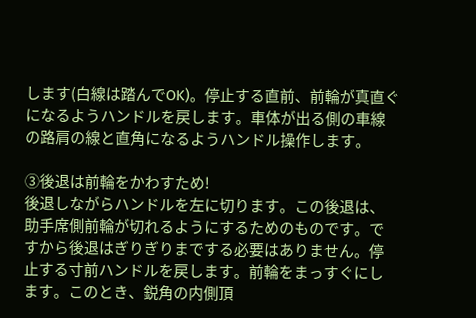します(白線は踏んでOK)。停止する直前、前輪が真直ぐになるようハンドルを戻します。車体が出る側の車線の路肩の線と直角になるようハンドル操作します。

③後退は前輪をかわすため!
後退しながらハンドルを左に切ります。この後退は、助手席側前輪が切れるようにするためのものです。ですから後退はぎりぎりまでする必要はありません。停止する寸前ハンドルを戻します。前輪をまっすぐにします。このとき、鋭角の内側頂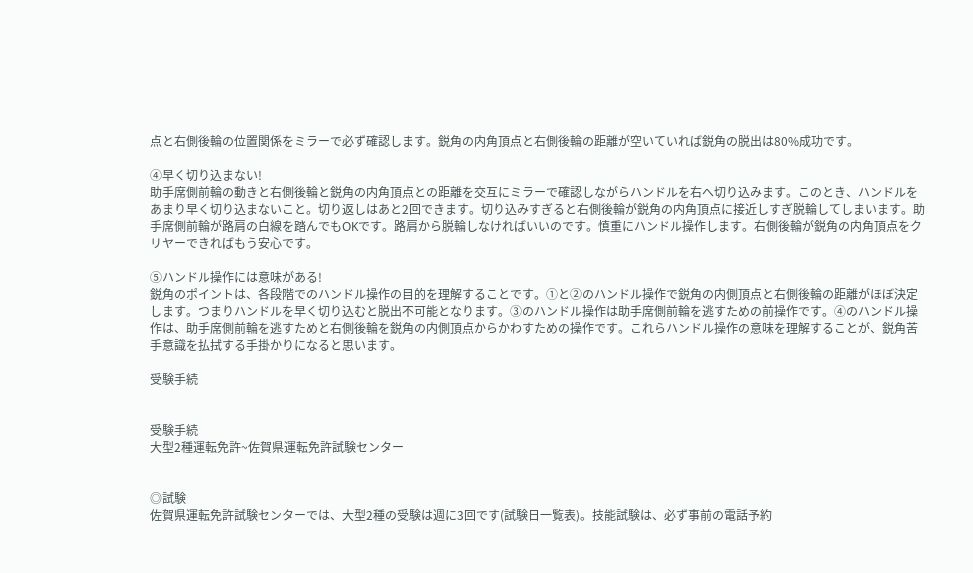点と右側後輪の位置関係をミラーで必ず確認します。鋭角の内角頂点と右側後輪の距離が空いていれば鋭角の脱出は80%成功です。

④早く切り込まない!
助手席側前輪の動きと右側後輪と鋭角の内角頂点との距離を交互にミラーで確認しながらハンドルを右へ切り込みます。このとき、ハンドルをあまり早く切り込まないこと。切り返しはあと2回できます。切り込みすぎると右側後輪が鋭角の内角頂点に接近しすぎ脱輪してしまいます。助手席側前輪が路肩の白線を踏んでもOKです。路肩から脱輪しなければいいのです。慎重にハンドル操作します。右側後輪が鋭角の内角頂点をクリヤーできればもう安心です。

⑤ハンドル操作には意味がある!
鋭角のポイントは、各段階でのハンドル操作の目的を理解することです。①と②のハンドル操作で鋭角の内側頂点と右側後輪の距離がほぼ決定します。つまりハンドルを早く切り込むと脱出不可能となります。③のハンドル操作は助手席側前輪を逃すための前操作です。④のハンドル操作は、助手席側前輪を逃すためと右側後輪を鋭角の内側頂点からかわすための操作です。これらハンドル操作の意味を理解することが、鋭角苦手意識を払拭する手掛かりになると思います。

受験手続


受験手続
大型2種運転免許~佐賀県運転免許試験センター


◎試験
佐賀県運転免許試験センターでは、大型2種の受験は週に3回です(試験日一覧表)。技能試験は、必ず事前の電話予約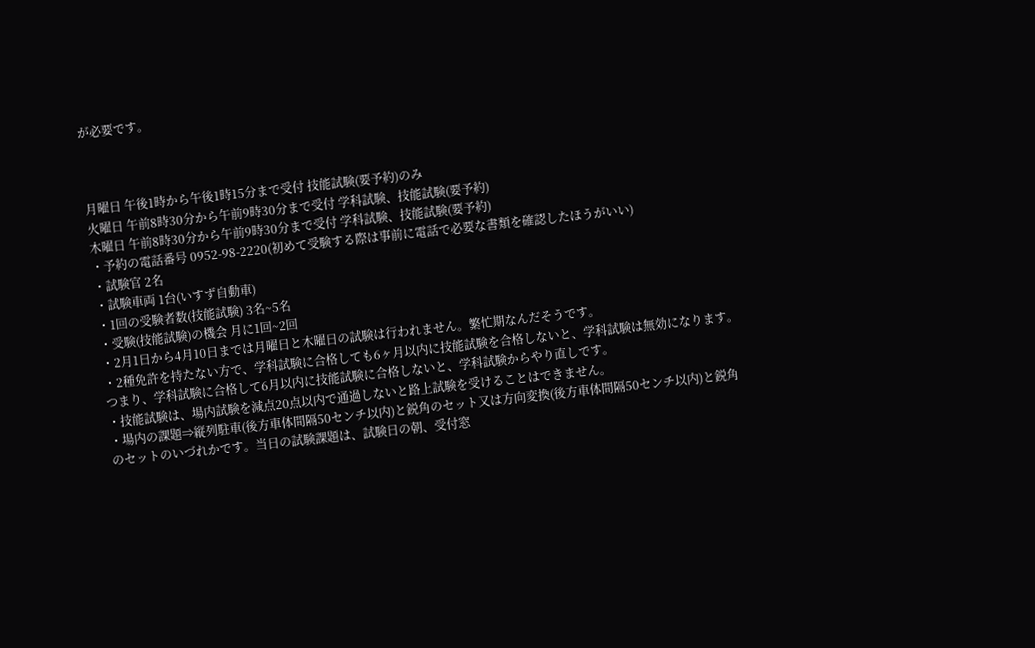が必要です。



月曜日 午後1時から午後1時15分まで受付 技能試験(要予約)のみ
火曜日 午前8時30分から午前9時30分まで受付 学科試験、技能試験(要予約)
木曜日 午前8時30分から午前9時30分まで受付 学科試験、技能試験(要予約)
・予約の電話番号 0952-98-2220(初めて受験する際は事前に電話で必要な書類を確認したほうがいい)
・試験官 2名
・試験車両 1台(いすず自動車)
・1回の受験者数(技能試験) 3名~5名
・受験(技能試験)の機会 月に1回~2回
・2月1日から4月10日までは月曜日と木曜日の試験は行われません。繁忙期なんだそうです。
・2種免許を持たない方で、学科試験に合格しても6ヶ月以内に技能試験を合格しないと、学科試験は無効になります。つまり、学科試験に合格して6月以内に技能試験に合格しないと、学科試験からやり直しです。
・技能試験は、場内試験を減点20点以内で通過しないと路上試験を受けることはできません。
・場内の課題⇒縦列駐車(後方車体間隔50センチ以内)と鋭角のセット又は方向変換(後方車体間隔50センチ以内)と鋭角のセットのいづれかです。当日の試験課題は、試験日の朝、受付窓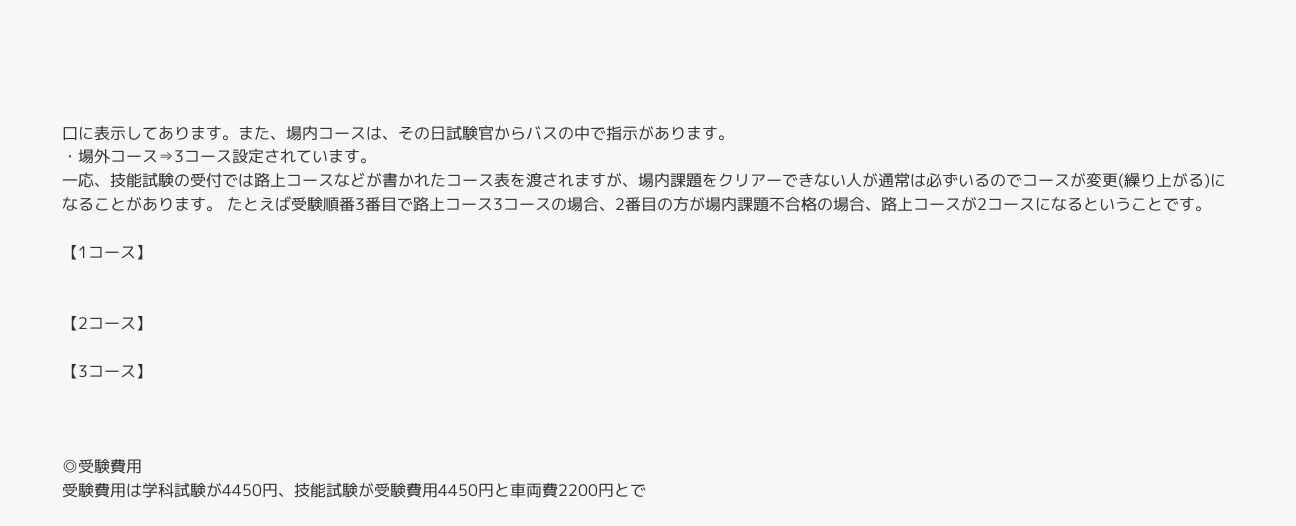口に表示してあります。また、場内コースは、その日試験官からバスの中で指示があります。
・場外コース⇒3コース設定されています。
一応、技能試験の受付では路上コースなどが書かれたコース表を渡されますが、場内課題をクリアーできない人が通常は必ずいるのでコースが変更(繰り上がる)になることがあります。 たとえば受験順番3番目で路上コース3コースの場合、2番目の方が場内課題不合格の場合、路上コースが2コースになるということです。

【1コース】


【2コース】

【3コース】



◎受験費用
受験費用は学科試験が4450円、技能試験が受験費用4450円と車両費2200円とで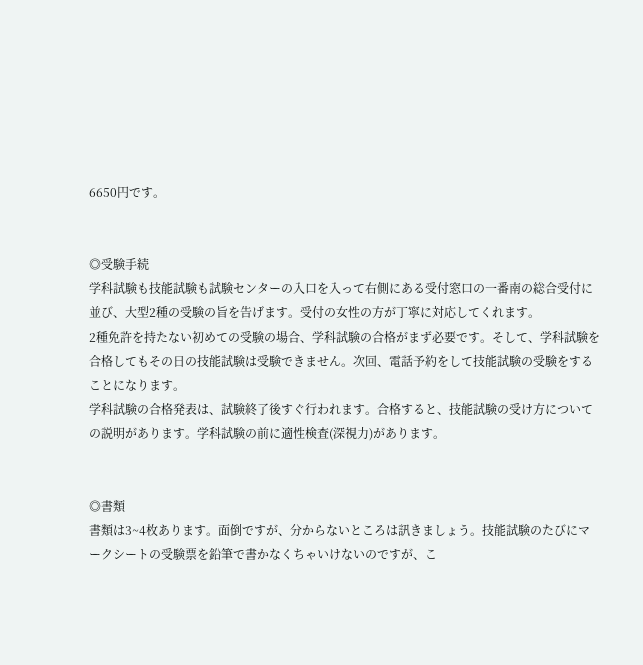6650円です。


◎受験手続
学科試験も技能試験も試験センターの入口を入って右側にある受付窓口の一番南の総合受付に並び、大型2種の受験の旨を告げます。受付の女性の方が丁寧に対応してくれます。
2種免許を持たない初めての受験の場合、学科試験の合格がまず必要です。そして、学科試験を合格してもその日の技能試験は受験できません。次回、電話予約をして技能試験の受験をすることになります。
学科試験の合格発表は、試験終了後すぐ行われます。合格すると、技能試験の受け方についての説明があります。学科試験の前に適性検査(深視力)があります。


◎書類
書類は3~4枚あります。面倒ですが、分からないところは訊きましょう。技能試験のたびにマークシートの受験票を鉛筆で書かなくちゃいけないのですが、こ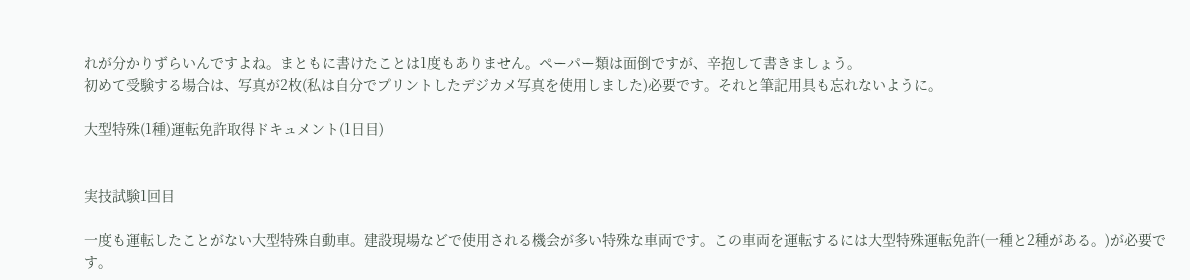れが分かりずらいんですよね。まともに書けたことは1度もありません。ペーパー類は面倒ですが、辛抱して書きましょう。
初めて受験する場合は、写真が2枚(私は自分でプリントしたデジカメ写真を使用しました)必要です。それと筆記用具も忘れないように。

大型特殊(1種)運転免許取得ドキュメント(1日目)


実技試験1回目

一度も運転したことがない大型特殊自動車。建設現場などで使用される機会が多い特殊な車両です。この車両を運転するには大型特殊運転免許(一種と2種がある。)が必要です。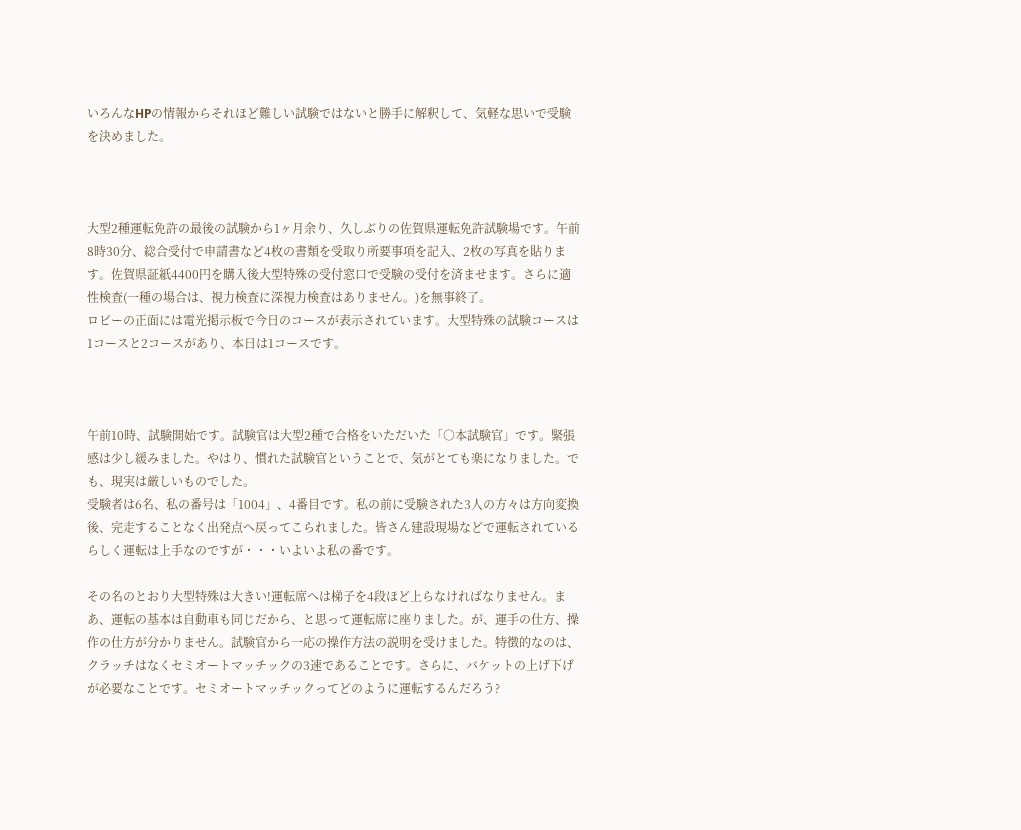いろんなHPの情報からそれほど難しい試験ではないと勝手に解釈して、気軽な思いで受験を決めました。



大型2種運転免許の最後の試験から1ヶ月余り、久しぶりの佐賀県運転免許試験場です。午前8時30分、総合受付で申請書など4枚の書類を受取り所要事項を記入、2枚の写真を貼ります。佐賀県証紙4400円を購入後大型特殊の受付窓口で受験の受付を済ませます。さらに適性検査(一種の場合は、視力検査に深視力検査はありません。)を無事終了。
ロビーの正面には電光掲示板で今日のコースが表示されています。大型特殊の試験コースは1コースと2コースがあり、本日は1コースです。



午前10時、試験開始です。試験官は大型2種で合格をいただいた「○本試験官」です。緊張感は少し緩みました。やはり、慣れた試験官ということで、気がとても楽になりました。でも、現実は厳しいものでした。
受験者は6名、私の番号は「1004」、4番目です。私の前に受験された3人の方々は方向変換後、完走することなく出発点へ戻ってこられました。皆さん建設現場などで運転されているらしく運転は上手なのですが・・・いよいよ私の番です。

その名のとおり大型特殊は大きい!運転席へは梯子を4段ほど上らなければなりません。まあ、運転の基本は自動車も同じだから、と思って運転席に座りました。が、運手の仕方、操作の仕方が分かりません。試験官から一応の操作方法の説明を受けました。特徴的なのは、クラッチはなくセミオートマッチックの3速であることです。さらに、バケットの上げ下げが必要なことです。セミオートマッチックってどのように運転するんだろう?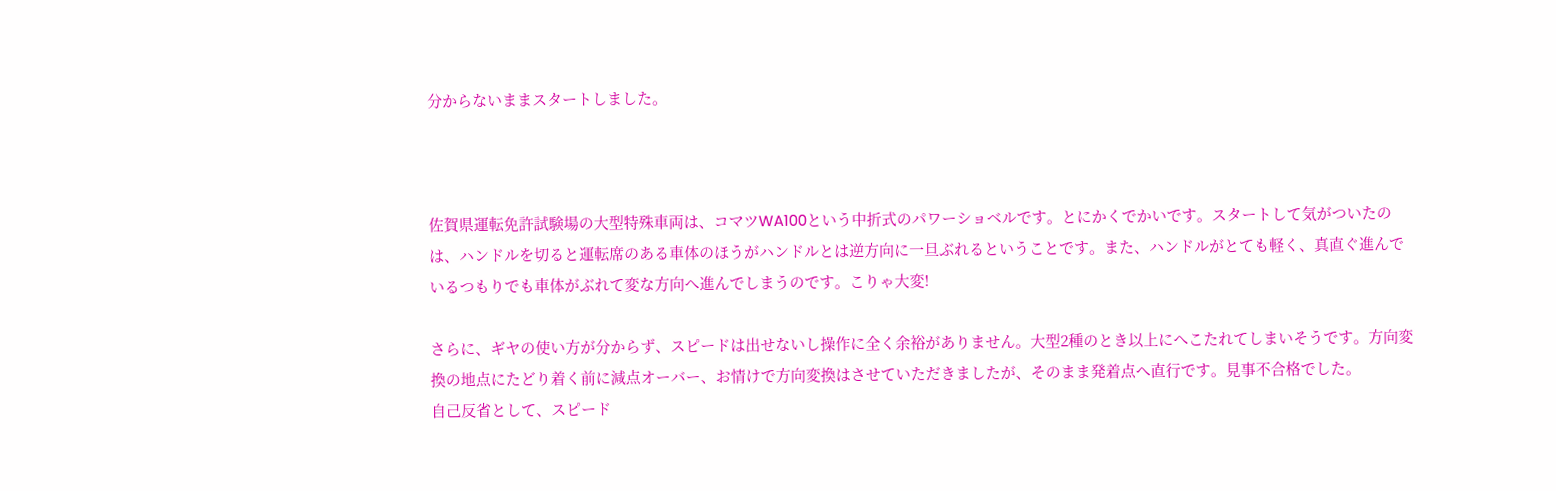分からないままスタートしました。



佐賀県運転免許試験場の大型特殊車両は、コマツWA100という中折式のパワーショベルです。とにかくでかいです。スタートして気がついたのは、ハンドルを切ると運転席のある車体のほうがハンドルとは逆方向に一旦ぶれるということです。また、ハンドルがとても軽く、真直ぐ進んでいるつもりでも車体がぶれて変な方向へ進んでしまうのです。こりゃ大変!

さらに、ギヤの使い方が分からず、スピードは出せないし操作に全く余裕がありません。大型2種のとき以上にへこたれてしまいそうです。方向変換の地点にたどり着く前に減点オーバー、お情けで方向変換はさせていただきましたが、そのまま発着点へ直行です。見事不合格でした。
自己反省として、スピード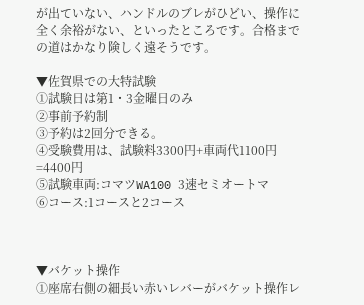が出ていない、ハンドルのブレがひどい、操作に全く余裕がない、といったところです。合格までの道はかなり険しく遠そうです。

▼佐賀県での大特試験
①試験日は第1・3金曜日のみ
②事前予約制
③予約は2回分できる。
④受験費用は、試験料3300円+車両代1100円=4400円
⑤試験車両:コマツWA100 3速セミオートマ
⑥コース:1コースと2コース



▼バケット操作
①座席右側の細長い赤いレバーがバケット操作レ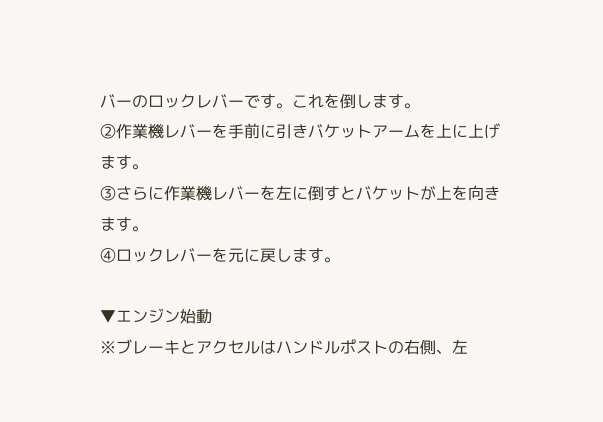バーのロックレバーです。これを倒します。
②作業機レバーを手前に引きバケットアームを上に上げます。
③さらに作業機レバーを左に倒すとバケットが上を向きます。
④ロックレバーを元に戻します。

▼エンジン始動
※ブレーキとアクセルはハンドルポストの右側、左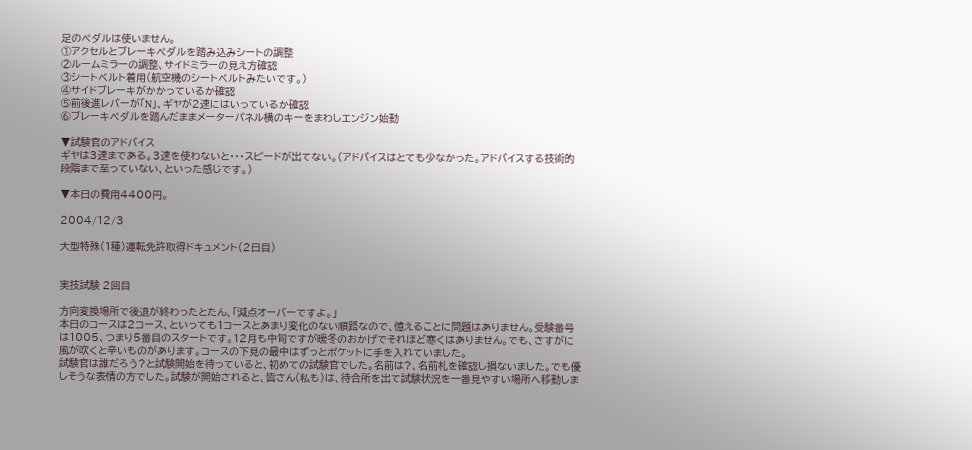足のペダルは使いません。
①アクセルとブレーキペダルを踏み込みシートの調整
②ルームミラーの調整、サイドミラーの見え方確認
③シートベルト着用(航空機のシートベルトみたいです。)
④サイドブレーキがかかっているか確認
⑤前後進レバーが「N」、ギヤが2速にはいっているか確認
⑥ブレーキペダルを踏んだままメーターパネル横のキーをまわしエンジン始動

▼試験官のアドバイス
ギヤは3速まである。3速を使わないと・・・スピードが出てない。(アドバイスはとても少なかった。アドバイスする技術的段階まで至っていない、といった感じです。)

▼本日の費用4400円。

2004/12/3

大型特殊(1種)運転免許取得ドキュメント(2日目)


実技試験 2回目

方向変換場所で後退が終わったとたん、「減点オーバーですよ。」
本日のコースは2コース、といっても1コースとあまり変化のない順路なので、憶えることに問題はありません。受験番号は1005、つまり5番目のスタートです。12月も中旬ですが暖冬のおかげでそれほど寒くはありません。でも、さすがに風が吹くと辛いものがあります。コースの下見の最中はずっとポケットに手を入れていました。
試験官は誰だろう?と試験開始を待っていると、初めての試験官でした。名前は?、名前札を確認し損ないました。でも優しそうな表情の方でした。試験が開始されると、皆さん(私も)は、待合所を出て試験状況を一番見やすい場所へ移動しま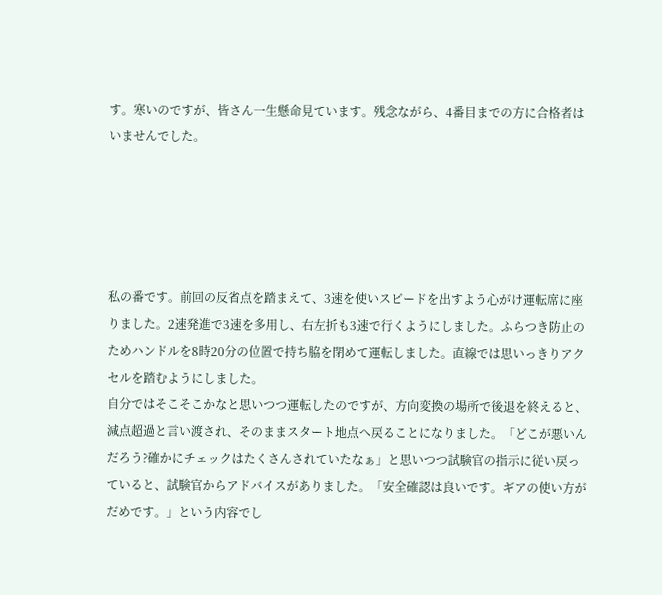す。寒いのですが、皆さん一生懸命見ています。残念ながら、4番目までの方に合格者はいませんでした。





私の番です。前回の反省点を踏まえて、3速を使いスピードを出すよう心がけ運転席に座りました。2速発進で3速を多用し、右左折も3速で行くようにしました。ふらつき防止のためハンドルを8時20分の位置で持ち脇を閉めて運転しました。直線では思いっきりアクセルを踏むようにしました。
自分ではそこそこかなと思いつつ運転したのですが、方向変換の場所で後退を終えると、減点超過と言い渡され、そのままスタート地点へ戻ることになりました。「どこが悪いんだろう?確かにチェックはたくさんされていたなぁ」と思いつつ試験官の指示に従い戻っていると、試験官からアドバイスがありました。「安全確認は良いです。ギアの使い方がだめです。」という内容でし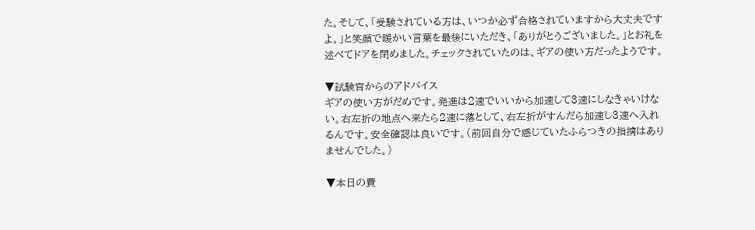た。そして、「受験されている方は、いつか必ず合格されていますから大丈夫ですよ。」と笑顔で暖かい言葉を最後にいただき、「ありがとうございました。」とお礼を述べてドアを閉めました。チェックされていたのは、ギアの使い方だったようです。

▼試験官からのアドバイス
ギアの使い方がだめです。発進は2速でいいから加速して3速にしなきゃいけない。右左折の地点へ来たら2速に落として、右左折がすんだら加速し3速へ入れるんです。安全確認は良いです。(前回自分で感じていたふらつきの指摘はありませんでした。)

▼本日の費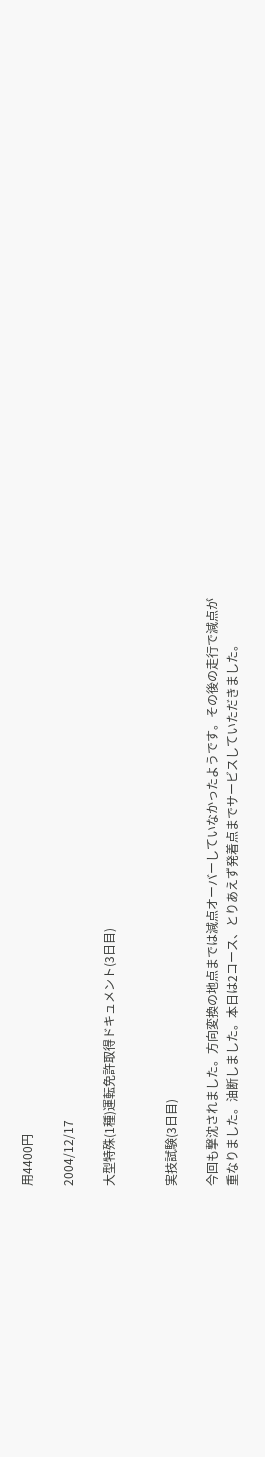用4400円

2004/12/17

大型特殊(1種)運転免許取得ドキュメント(3日目)


実技試験(3日目)

今回も撃沈されました。方向変換の地点までは減点オーバーしていなかったようです。その後の走行で減点が重なりました。油断しました。本日は2コース、とりあえず発着点までサービスしていただきました。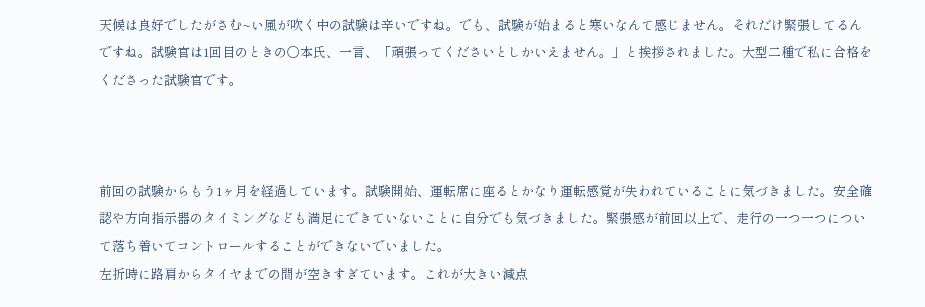天候は良好でしたがさむ~い風が吹く中の試験は辛いですね。でも、試験が始まると寒いなんて感じません。それだけ緊張してるんですね。試験官は1回目のときの○本氏、一言、「頑張ってくださいとしかいえません。」と挨拶されました。大型二種で私に合格をくださった試験官です。



前回の試験からもう1ヶ月を経過しています。試験開始、運転席に座るとかなり運転感覚が失われていることに気づきました。安全確認や方向指示器のタイミングなども満足にできていないことに自分でも気づきました。緊張感が前回以上で、走行の一つ一つについて落ち着いてコントロールすることができないでいました。
左折時に路肩からタイヤまでの間が空きすぎています。これが大きい減点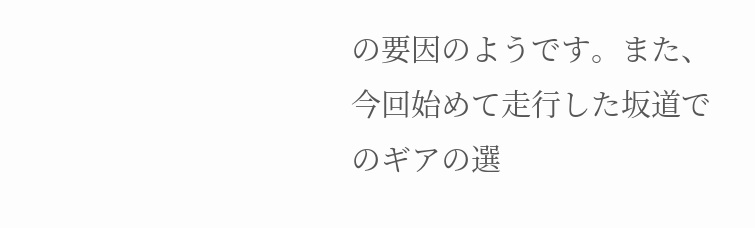の要因のようです。また、今回始めて走行した坂道でのギアの選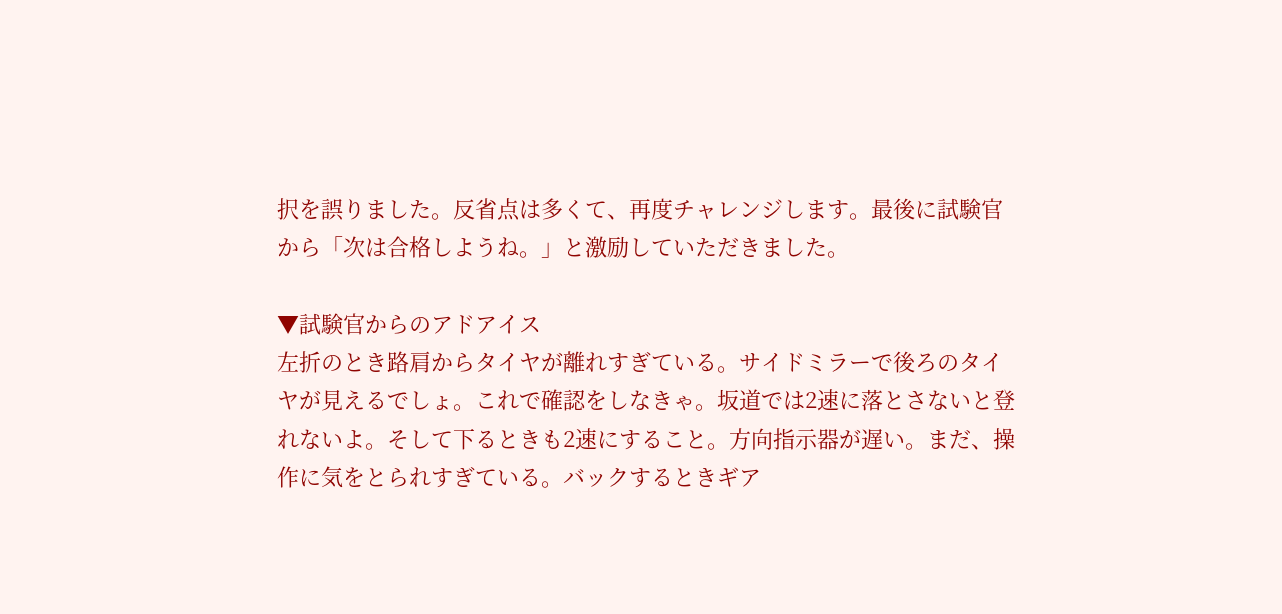択を誤りました。反省点は多くて、再度チャレンジします。最後に試験官から「次は合格しようね。」と激励していただきました。

▼試験官からのアドアイス
左折のとき路肩からタイヤが離れすぎている。サイドミラーで後ろのタイヤが見えるでしょ。これで確認をしなきゃ。坂道では2速に落とさないと登れないよ。そして下るときも2速にすること。方向指示器が遅い。まだ、操作に気をとられすぎている。バックするときギア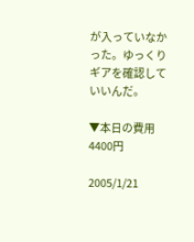が入っていなかった。ゆっくりギアを確認していいんだ。

▼本日の費用4400円

2005/1/21